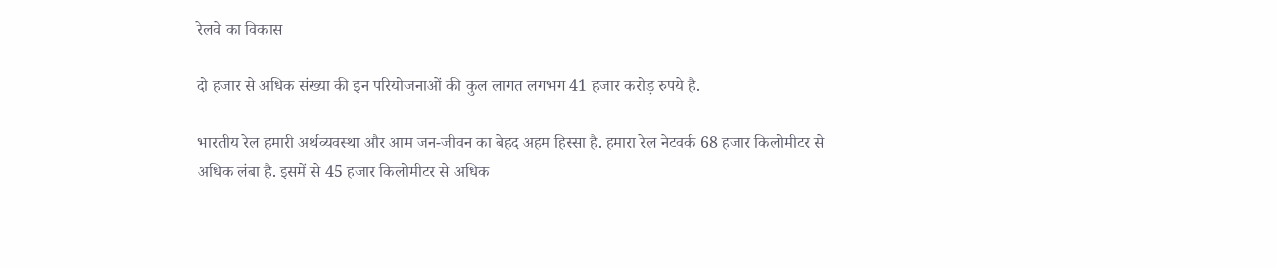रेलवे का विकास

दो हजार से अधिक संख्या की इन परियोजनाओं की कुल लागत लगभग 41 हजार करोड़ रुपये है.

भारतीय रेल हमारी अर्थव्यवस्था और आम जन-जीवन का बेहद अहम हिस्सा है. हमारा रेल नेटवर्क 68 हजार किलोमीटर से अधिक लंबा है. इसमें से 45 हजार किलोमीटर से अधिक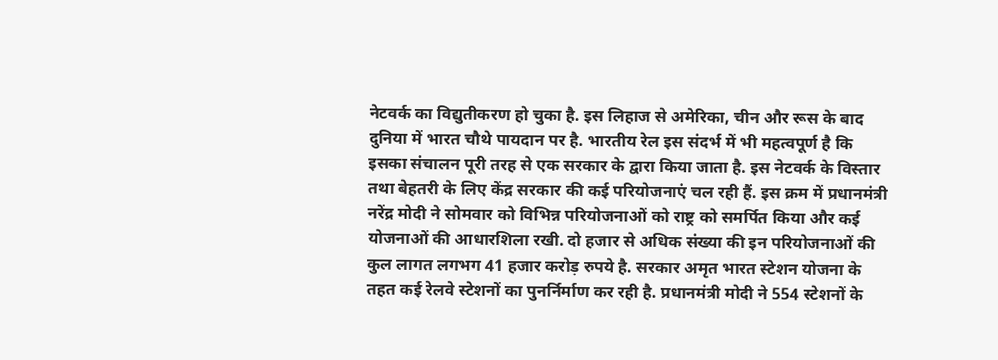नेटवर्क का विद्युतीकरण हो चुका है. इस लिहाज से अमेरिका, चीन और रूस के बाद दुनिया में भारत चौथे पायदान पर है. भारतीय रेल इस संदर्भ में भी महत्वपूर्ण है कि इसका संचालन पूरी तरह से एक सरकार के द्वारा किया जाता है. इस नेटवर्क के विस्तार तथा बेहतरी के लिए केंद्र सरकार की कई परियोजनाएं चल रही हैं. इस क्रम में प्रधानमंत्री नरेंद्र मोदी ने सोमवार को विभिन्न परियोजनाओं को राष्ट्र को समर्पित किया और कई योजनाओं की आधारशिला रखी. दो हजार से अधिक संख्या की इन परियोजनाओं की कुल लागत लगभग 41 हजार करोड़ रुपये है. सरकार अमृत भारत स्टेशन योजना के तहत कई रेलवे स्टेशनों का पुनर्निर्माण कर रही है. प्रधानमंत्री मोदी ने 554 स्टेशनों के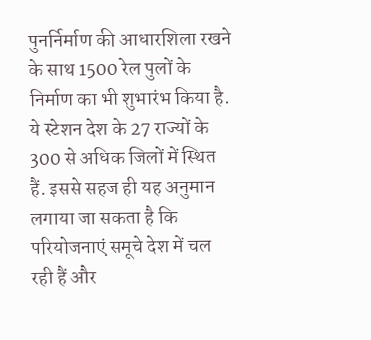पुनर्निर्माण की आधारशिला रखने के साथ 1500 रेल पुलों के निर्माण का भी शुभारंभ किया है. ये स्टेशन देश के 27 राज्यों के 300 से अधिक जिलों में स्थित हैं. इससे सहज ही यह अनुमान लगाया जा सकता है कि परियोजनाएं समूचे देश में चल रही हैं और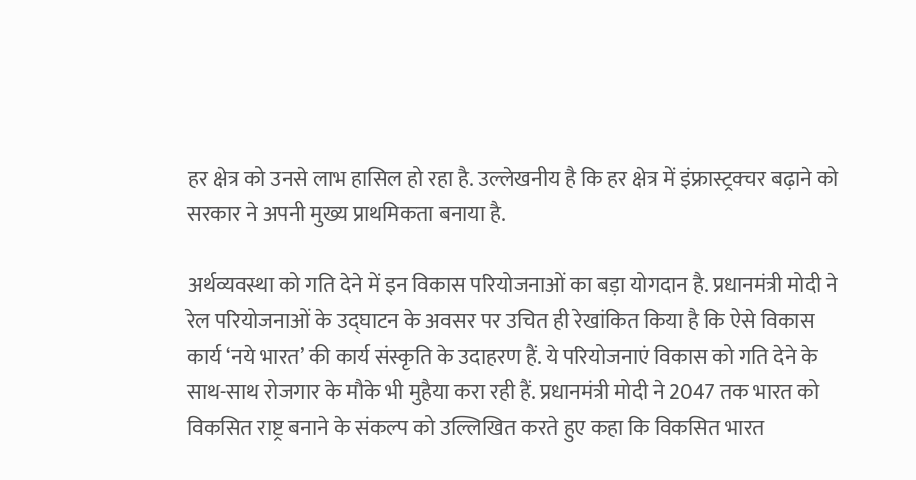हर क्षेत्र को उनसे लाभ हासिल हो रहा है. उल्लेखनीय है कि हर क्षेत्र में इंफ्रास्ट्रक्चर बढ़ाने को सरकार ने अपनी मुख्य प्राथमिकता बनाया है.

अर्थव्यवस्था को गति देने में इन विकास परियोजनाओं का बड़ा योगदान है. प्रधानमंत्री मोदी ने रेल परियोजनाओं के उद्घाटन के अवसर पर उचित ही रेखांकित किया है कि ऐसे विकास कार्य ‘नये भारत’ की कार्य संस्कृति के उदाहरण हैं. ये परियोजनाएं विकास को गति देने के साथ-साथ रोजगार के मौके भी मुहैया करा रही हैं. प्रधानमंत्री मोदी ने 2047 तक भारत को विकसित राष्ट्र बनाने के संकल्प को उल्लिखित करते हुए कहा कि विकसित भारत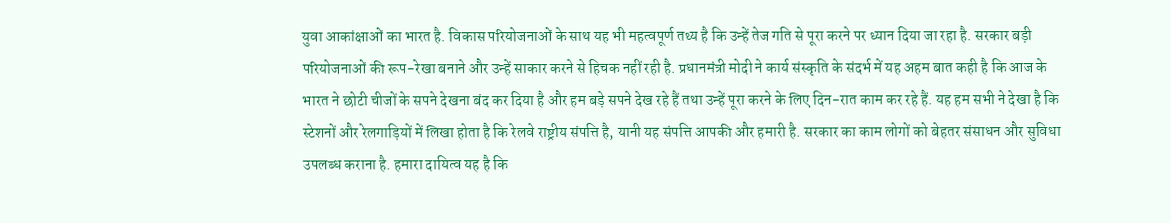युवा आकांक्षाओं का भारत है. विकास परियोजनाओं के साथ यह भी महत्वपूर्ण तथ्य है कि उन्हें तेज गति से पूरा करने पर ध्यान दिया जा रहा है. सरकार बड़ी परियोजनाओं की रूप-रेखा बनाने और उन्हें साकार करने से हिचक नहीं रही है. प्रधानमंत्री मोदी ने कार्य संस्कृति के संदर्भ में यह अहम बात कही है कि आज के भारत ने छोटी चीजों के सपने देखना बंद कर दिया है और हम बड़े सपने देख रहे हैं तथा उन्हें पूरा करने के लिए दिन-रात काम कर रहे हैं. यह हम सभी ने देखा है कि स्टेशनों और रेलगाड़ियों में लिखा होता है कि रेलवे राष्ट्रीय संपत्ति है, यानी यह संपत्ति आपकी और हमारी है. सरकार का काम लोगों को बेहतर संसाधन और सुविधा उपलब्ध कराना है. हमारा दायित्व यह है कि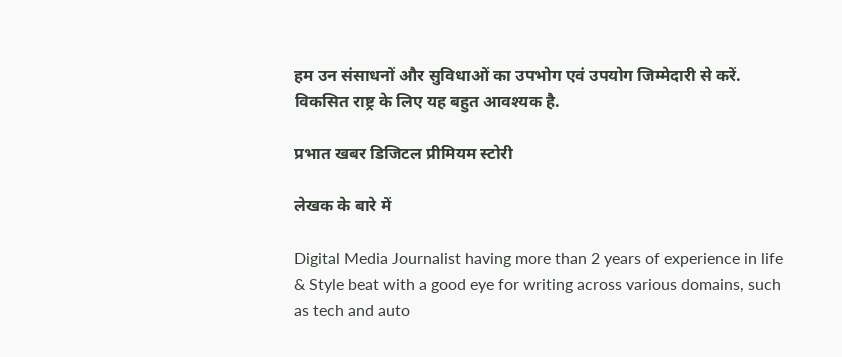हम उन संसाधनों और सुविधाओं का उपभोग एवं उपयोग जिम्मेदारी से करें. विकसित राष्ट्र के लिए यह बहुत आवश्यक है.

प्रभात खबर डिजिटल प्रीमियम स्टोरी

लेखक के बारे में

Digital Media Journalist having more than 2 years of experience in life & Style beat with a good eye for writing across various domains, such as tech and auto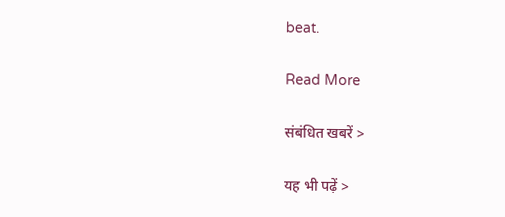beat.

Read More

संबंधित खबरें >

यह भी पढ़ें >